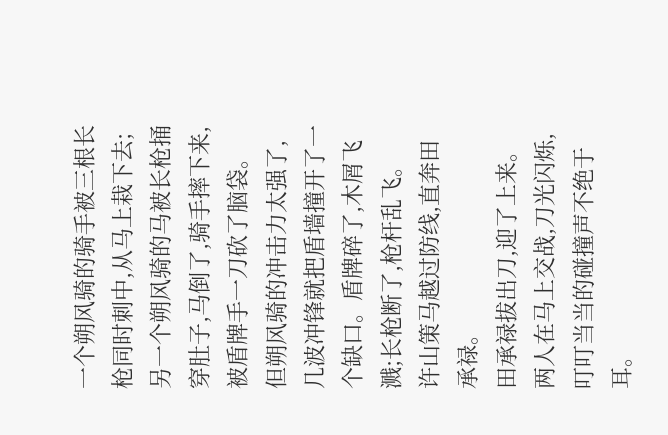一个朔风骑的骑手被三根长枪同时刺中,从马上栽下去;另一个朔风骑的马被长枪捅穿肚子,马倒了,骑手摔下来,被盾牌手一刀砍了脑袋。
但朔风骑的冲击力太强了,几波冲锋就把盾墙撞开了一个缺口。盾牌碎了,木屑飞溅;长枪断了,枪杆乱飞。
许山策马越过防线,直奔田承禄。
田承禄拔出刀,迎了上来。
两人在马上交战,刀光闪烁,叮叮当当的碰撞声不绝于耳。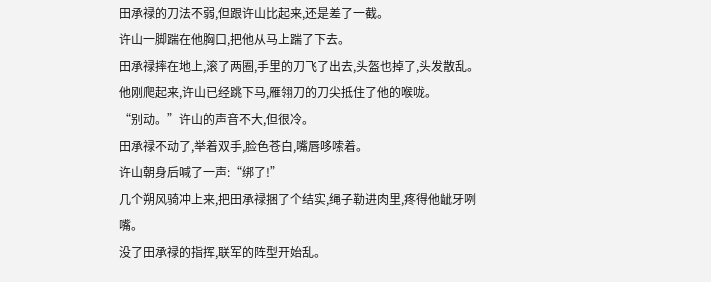田承禄的刀法不弱,但跟许山比起来,还是差了一截。
许山一脚踹在他胸口,把他从马上踹了下去。
田承禄摔在地上,滚了两圈,手里的刀飞了出去,头盔也掉了,头发散乱。
他刚爬起来,许山已经跳下马,雁翎刀的刀尖抵住了他的喉咙。
“别动。”许山的声音不大,但很冷。
田承禄不动了,举着双手,脸色苍白,嘴唇哆嗦着。
许山朝身后喊了一声:“绑了!”
几个朔风骑冲上来,把田承禄捆了个结实,绳子勒进肉里,疼得他龇牙咧嘴。
没了田承禄的指挥,联军的阵型开始乱。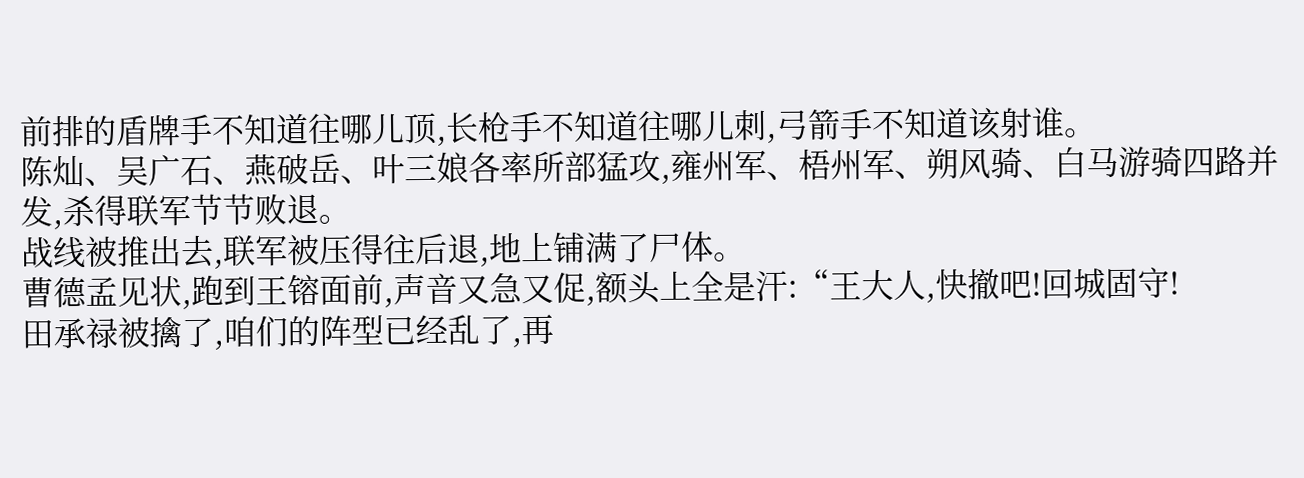前排的盾牌手不知道往哪儿顶,长枪手不知道往哪儿刺,弓箭手不知道该射谁。
陈灿、吴广石、燕破岳、叶三娘各率所部猛攻,雍州军、梧州军、朔风骑、白马游骑四路并发,杀得联军节节败退。
战线被推出去,联军被压得往后退,地上铺满了尸体。
曹德孟见状,跑到王镕面前,声音又急又促,额头上全是汗:“王大人,快撤吧!回城固守!
田承禄被擒了,咱们的阵型已经乱了,再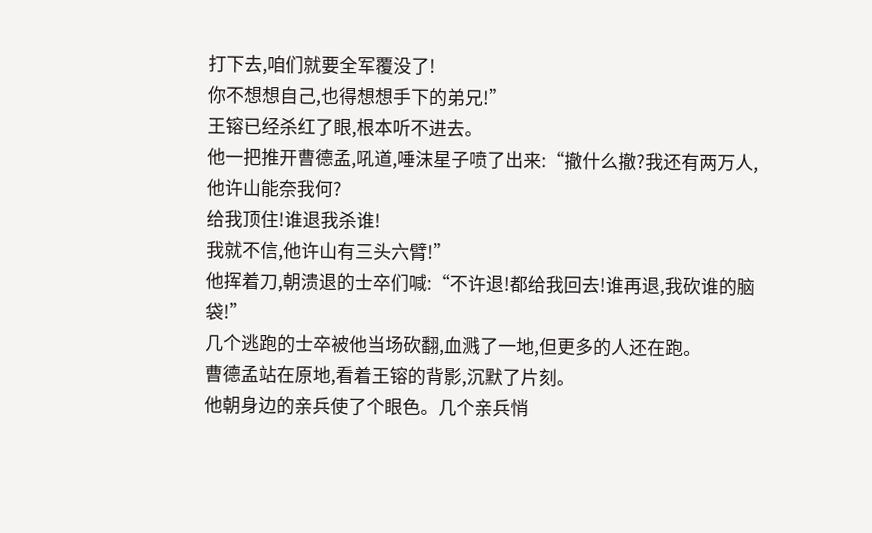打下去,咱们就要全军覆没了!
你不想想自己,也得想想手下的弟兄!”
王镕已经杀红了眼,根本听不进去。
他一把推开曹德孟,吼道,唾沫星子喷了出来:“撤什么撤?我还有两万人,他许山能奈我何?
给我顶住!谁退我杀谁!
我就不信,他许山有三头六臂!”
他挥着刀,朝溃退的士卒们喊:“不许退!都给我回去!谁再退,我砍谁的脑袋!”
几个逃跑的士卒被他当场砍翻,血溅了一地,但更多的人还在跑。
曹德孟站在原地,看着王镕的背影,沉默了片刻。
他朝身边的亲兵使了个眼色。几个亲兵悄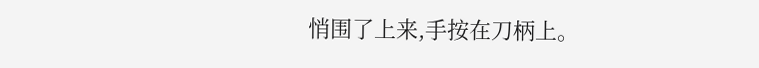悄围了上来,手按在刀柄上。